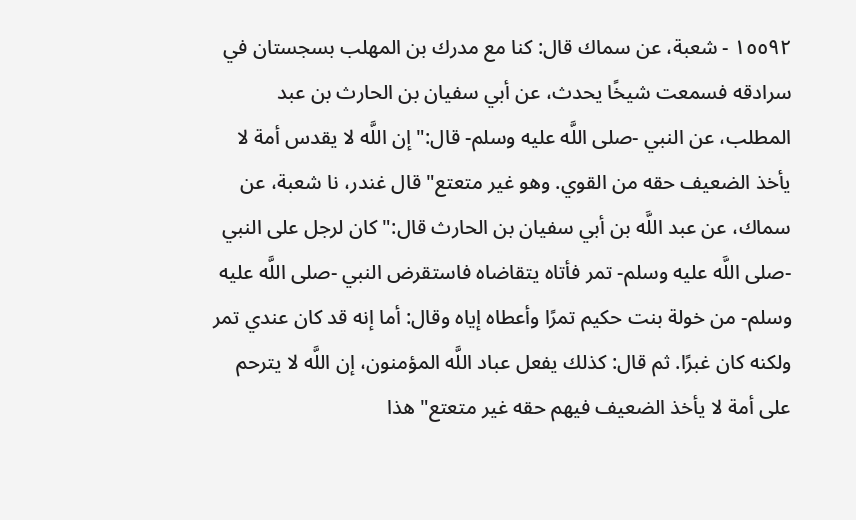١٥٥٩٢ - شعبة، عن سماك قال: كنا مع مدرك بن المهلب بسجستان في سرادقه فسمعت شيخًا يحدث، عن أبي سفيان بن الحارث بن عبد المطلب، عن النبي -صلى اللَّه عليه وسلم- قال:"إن اللَّه لا يقدس أمة لا يأخذ الضعيف حقه من القوي. وهو غير متعتع" قال غندر، نا شعبة، عن سماك، عن عبد اللَّه بن أبي سفيان بن الحارث قال:"كان لرجل على النبي -صلى اللَّه عليه وسلم- تمر فأتاه يتقاضاه فاستقرض النبي -صلى اللَّه عليه وسلم- من خولة بنت حكيم تمرًا وأعطاه إياه وقال: أما إنه قد كان عندي تمر ولكنه كان غبرًا. ثم قال: كذلك يفعل عباد اللَّه المؤمنون، إن اللَّه لا يترحم على أمة لا يأخذ الضعيف فيهم حقه غير متعتع" هذا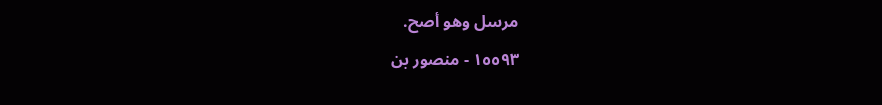مرسل وهو أصح.
١٥٥٩٣ - منصور بن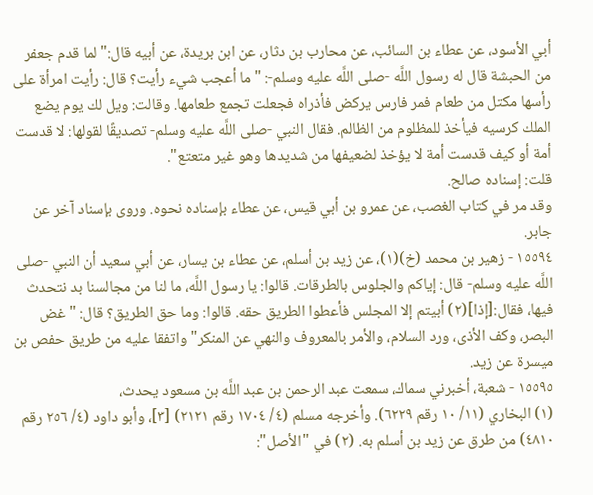أبي الأسود، عن عطاء بن السائب، عن محارب بن دثار، عن ابن بريدة، عن أبيه قال:"لما قدم جعفر من الحبشة قال له رسول اللَّه -صلى اللَّه عليه وسلم-: "ما أعجب شيء رأيت؟ قال: رأيت امرأة على رأسها مكتل من طعام فمر فارس يركض فأذراه فجعلت تجمع طعامها. وقالت: ويل لك يوم يضع الملك كرسيه فيأخذ للمظلوم من الظالم. فقال النبي -صلى اللَّه عليه وسلم- تصديقًا لقولها: لا قدست أمة أو كيف قدست أمة لا يؤخذ لضعيفها من شديدها وهو غير متعتع".
قلت: إسناده صالح.
وقد مر في كتاب الغصب، عن عمرو بن أبي قيس، عن عطاء بإسناده نحوه. وروى بإسناد آخر عن جابر.
١٥٥٩٤ - زهير بن محمد (خ)(١)، عن زيد بن أسلم، عن عطاء بن يسار، عن أبي سعيد أن النبي -صلى اللَّه عليه وسلم- قال: إياكم والجلوس بالطرقات. قالوا: يا رسول اللَّه، ما لنا من مجالسنا بد نتحدث فيها، فقال:[إذا](٢) أبيتم إلا المجلس فأعطوا الطريق حقه. قالوا: وما حق الطريق؟ قال: "غض البصر، وكف الأذى، ورد السلام، والأمر بالمعروف والنهي عن المنكر" واتفقا عليه من طريق حفص بن ميسرة عن زيد.
١٥٥٩٥ - شعبة، أخبرني سماك، سمعت عبد الرحمن بن عبد اللَّه بن مسعود يحدث،
(١) البخاري (١١/ ١٠ رقم ٦٢٢٩). وأخرجه مسلم (٤/ ١٧٠٤ رقم ٢١٢١) [٣]، وأبو داود (٤/ ٢٥٦ رقم ٤٨١٠) من طرق عن زيد بن أسلم به. (٢) في "الأصل":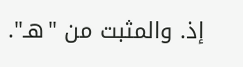إذ. والمثبت من "هـ".